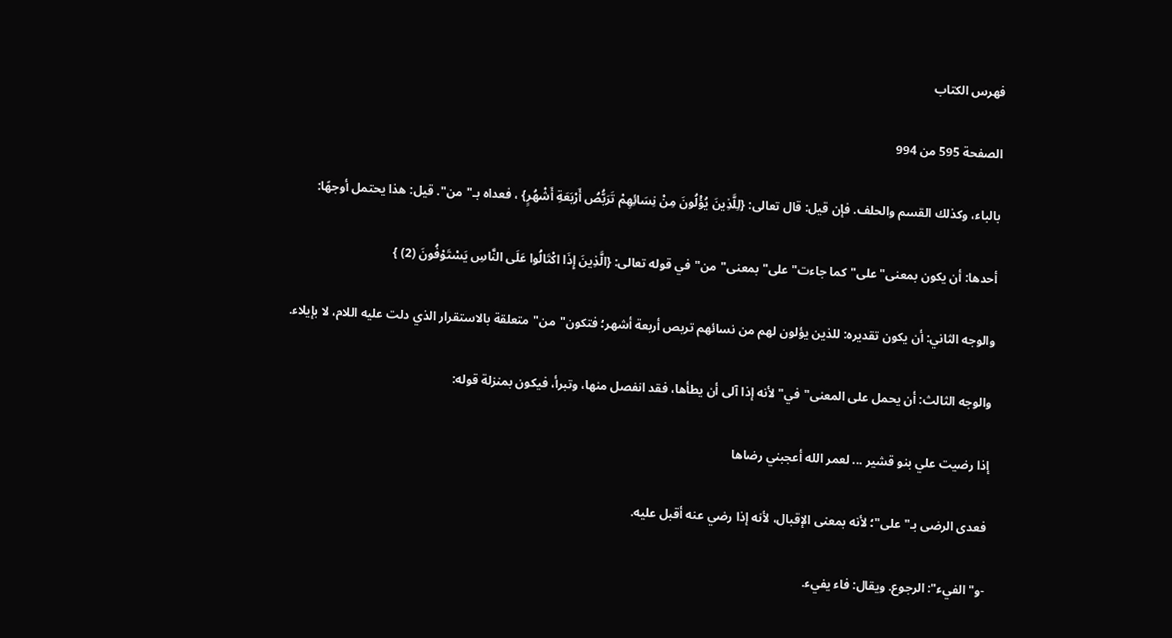فهرس الكتاب

الصفحة 595 من 994

بالباء، وكذلك القسم والحلف. فإن قيل: قال تعالى: {لِلَّذِينَ يُؤْلُونَ مِنْ نِسَائِهِمْ تَرَبُّصُ أَرْبَعَةِ أَشْهُرٍ} ، فعداه بـ"من". قيل: هذا يحتمل أوجهًا:

أحدها: أن يكون بمعنى"على"كما جاءت"على"بمعنى"من"في قوله تعالى: {الَّذِينَ إِذَا اكْتَالُوا عَلَى النَّاسِ يَسْتَوْفُونَ (2) }

والوجه الثاني: أن يكون تقديره: للذين يؤلون لهم من نسائهم تربص أربعة أشهر؛ فتكون"من"متعلقة بالاستقرار الذي دلت عليه اللام، لا بإيلاء.

والوجه الثالث: أن يحمل على المعنى"في"لأنه إذا آلى أن يطأها، فقد انفصل منها، وتبرأ، فيكون بمنزلة قوله:

إذا رضيت علي بنو قشير ... لعمر الله أعجبني رضاها

فعدى الرضى بـ"على"؛ لأنه بمعنى الإقبال، لأنه إذا رضي عنه أقبل عليه.

-و"الفيء": الرجوع. ويقال: فاء يفيء.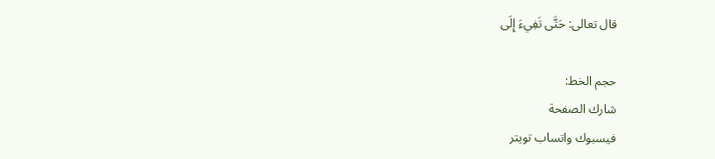قال تعالى: حَتَّى تَفِيءَ إِلَى

حجم الخط:
شارك الصفحة
فيسبوك واتساب تويتر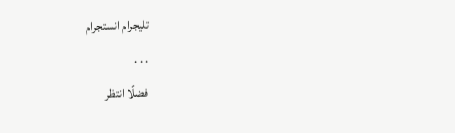تليجرام انستجرام
. . .
فضلًا انتظر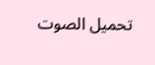تحميل الصوت